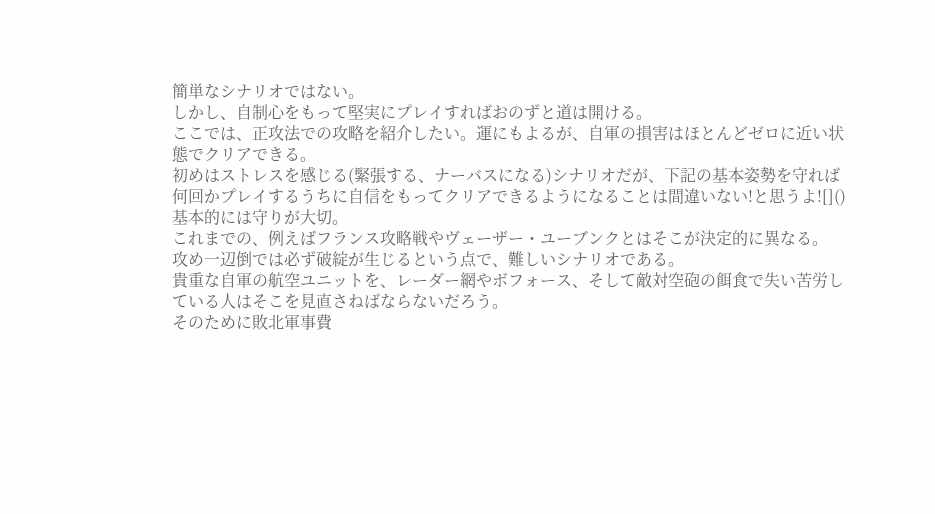簡単なシナリオではない。
しかし、自制心をもって堅実にプレイすればおのずと道は開ける。
ここでは、正攻法での攻略を紹介したい。運にもよるが、自軍の損害はほとんどゼロに近い状態でクリアできる。
初めはストレスを感じる(緊張する、ナーバスになる)シナリオだが、下記の基本姿勢を守れば
何回かプレイするうちに自信をもってクリアできるようになることは間違いない!と思うよ![]()
基本的には守りが大切。
これまでの、例えばフランス攻略戦やヴェーザー・ユーブンクとはそこが決定的に異なる。
攻め一辺倒では必ず破綻が生じるという点で、難しいシナリオである。
貴重な自軍の航空ユニットを、レーダー網やボフォース、そして敵対空砲の餌食で失い苦労している人はそこを見直さねばならないだろう。
そのために敗北軍事費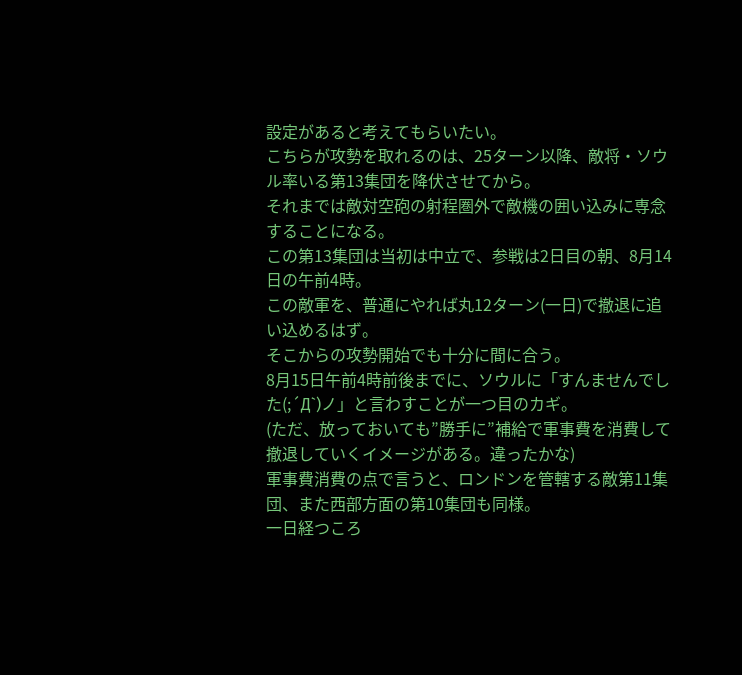設定があると考えてもらいたい。
こちらが攻勢を取れるのは、25ターン以降、敵将・ソウル率いる第13集団を降伏させてから。
それまでは敵対空砲の射程圏外で敵機の囲い込みに専念することになる。
この第13集団は当初は中立で、参戦は2日目の朝、8月14日の午前4時。
この敵軍を、普通にやれば丸12ターン(一日)で撤退に追い込めるはず。
そこからの攻勢開始でも十分に間に合う。
8月15日午前4時前後までに、ソウルに「すんませんでした(;´Д`)ノ」と言わすことが一つ目のカギ。
(ただ、放っておいても”勝手に”補給で軍事費を消費して撤退していくイメージがある。違ったかな)
軍事費消費の点で言うと、ロンドンを管轄する敵第11集団、また西部方面の第10集団も同様。
一日経つころ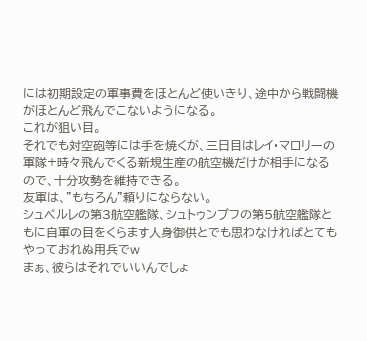には初期設定の軍事費をほとんど使いきり、途中から戦闘機がほとんど飛んでこないようになる。
これが狙い目。
それでも対空砲等には手を焼くが、三日目はレイ・マロリーの軍隊+時々飛んでくる新規生産の航空機だけが相手になるので、十分攻勢を維持できる。
友軍は、”もちろん”頼りにならない。
シュペルレの第3航空艦隊、シュトゥンプフの第5航空艦隊ともに自軍の目をくらます人身御供とでも思わなければとてもやっておれぬ用兵でw
まぁ、彼らはそれでいいんでしょ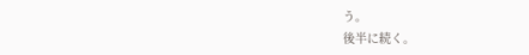う。
後半に続く。